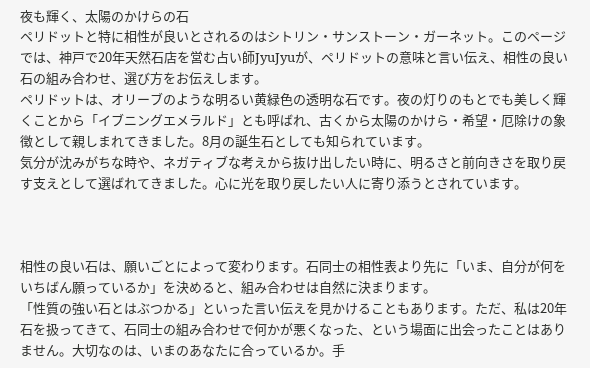夜も輝く、太陽のかけらの石
ペリドットと特に相性が良いとされるのはシトリン・サンストーン・ガーネット。このページでは、神戸で20年天然石店を営む占い師JyuJyuが、ペリドットの意味と言い伝え、相性の良い石の組み合わせ、選び方をお伝えします。
ペリドットは、オリーブのような明るい黄緑色の透明な石です。夜の灯りのもとでも美しく輝くことから「イブニングエメラルド」とも呼ばれ、古くから太陽のかけら・希望・厄除けの象徴として親しまれてきました。8月の誕生石としても知られています。
気分が沈みがちな時や、ネガティブな考えから抜け出したい時に、明るさと前向きさを取り戻す支えとして選ばれてきました。心に光を取り戻したい人に寄り添うとされています。



相性の良い石は、願いごとによって変わります。石同士の相性表より先に「いま、自分が何をいちばん願っているか」を決めると、組み合わせは自然に決まります。
「性質の強い石とはぶつかる」といった言い伝えを見かけることもあります。ただ、私は20年石を扱ってきて、石同士の組み合わせで何かが悪くなった、という場面に出会ったことはありません。大切なのは、いまのあなたに合っているか。手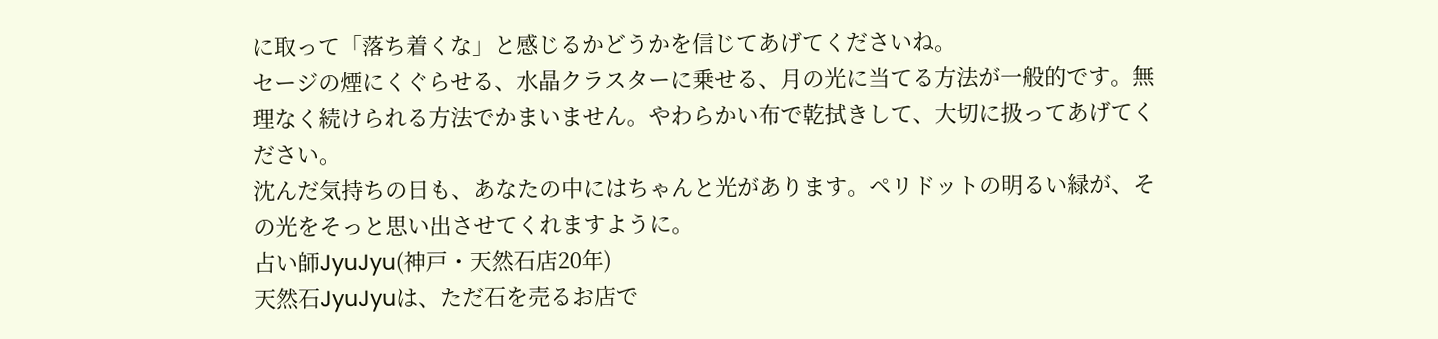に取って「落ち着くな」と感じるかどうかを信じてあげてくださいね。
セージの煙にくぐらせる、水晶クラスターに乗せる、月の光に当てる方法が一般的です。無理なく続けられる方法でかまいません。やわらかい布で乾拭きして、大切に扱ってあげてください。
沈んだ気持ちの日も、あなたの中にはちゃんと光があります。ペリドットの明るい緑が、その光をそっと思い出させてくれますように。
占い師JyuJyu(神戸・天然石店20年)
天然石JyuJyuは、ただ石を売るお店で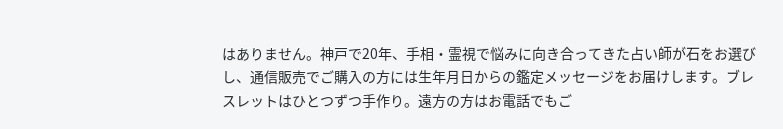はありません。神戸で20年、手相・霊視で悩みに向き合ってきた占い師が石をお選びし、通信販売でご購入の方には生年月日からの鑑定メッセージをお届けします。ブレスレットはひとつずつ手作り。遠方の方はお電話でもご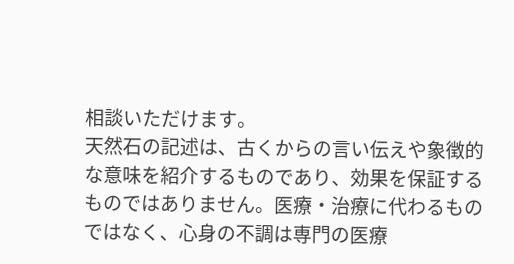相談いただけます。
天然石の記述は、古くからの言い伝えや象徴的な意味を紹介するものであり、効果を保証するものではありません。医療・治療に代わるものではなく、心身の不調は専門の医療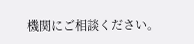機関にご相談ください。